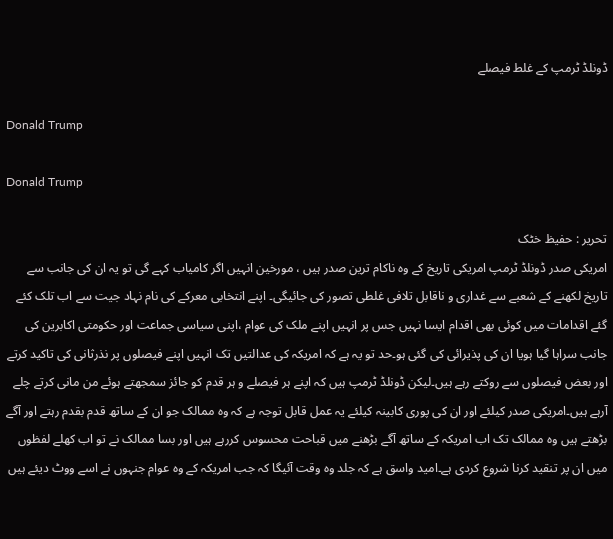ڈونلڈ ٹرمپ کے غلط فیصلے

Donald Trump

Donald Trump

تحریر : حفیظ خٹک
امریکی صدر ڈونلڈ ٹرمپ امریکی تاریخ کے وہ ناکام ترین صدر ہیں ، مورخین انہیں اگر کامیاب کہے گی تو یہ ان کی جانب سے تاریخ لکھنے کے شعبے سے غداری و ناقابل تلافی غلطی تصور کی جائیگی۔ اپنے انتخابی معرکے کی نام نہاد جیت سے اب تلک کئے گئے اقدامات میں کوئی بھی اقدام ایسا نہیں جس پر انہیں اپنے ملک کی عوام ،اپنی سیاسی جماعت اور حکومتی اکابرین کی جانب سراہا گیا ہویا ان کی پذیرائی کی گئی ہو۔حد تو یہ ہے کہ امریکہ کی عدالتیں تک انہیں اپنے فیصلوں پر نذرثانی کی تاکید کرتے اور بعض فیصلوں سے روکتے رہے ہیں۔لیکن ڈونلڈ ٹرمپ ہیں کہ اپنے ہر فیصلے و ہر قدم کو جائز سمجھتے ہوئے من مانی کرتے چلے آرہے ہیں۔امریکی صدر کیلئے اور ان کی پوری کابینہ کیلئے یہ عمل قابل توجہ ہے کہ وہ ممالک جو ان کے ساتھ قدم بقدم رہتے اور آگے بڑھتے ہیں وہ ممالک تک اب امریکہ کے ساتھ آگے بڑھنے میں قباحت محسوس کررہے ہیں اور بسا ممالک نے تو اب کھلے لفظوں میں ان پر تنقید کرنا شروع کردی ہے۔امید واسق ہے کہ جلد وہ وقت آئیگا کہ جب امریکہ کے وہ عوام جنہوں نے اسے ووٹ دیئے ہیں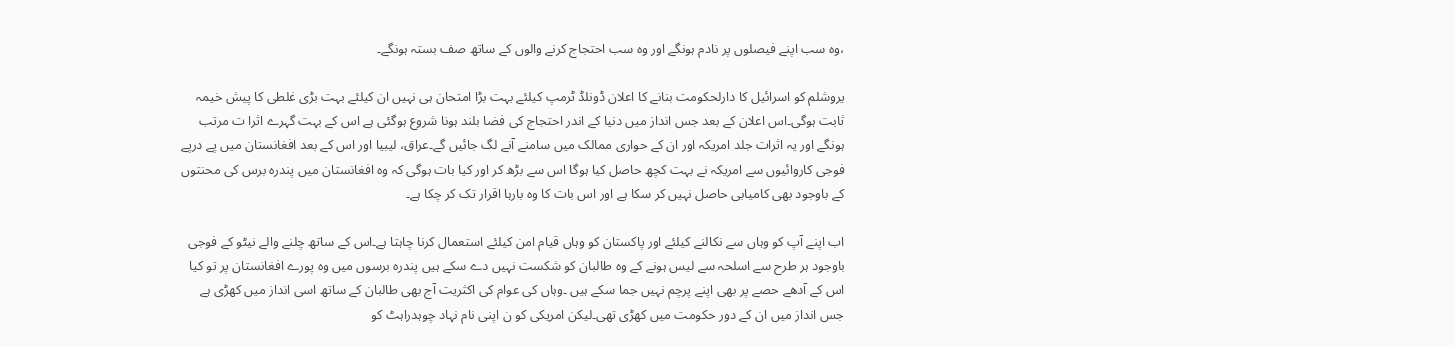،وہ سب اپنے فیصلوں پر نادم ہونگے اور وہ سب احتجاج کرنے والوں کے ساتھ صف بستہ ہونگے۔

یروشلم کو اسرائیل کا دارلحکومت بنانے کا اعلان ڈونلڈ ٹرمپ کیلئے بہت بڑا امتحان ہی نہیں ان کیلئے بہت بڑی غلطی کا پیش خیمہ ثابت ہوگی۔اس اعلان کے بعد جس انداز میں دنیا کے اندر احتجاج کی فضا بلند ہونا شروع ہوگئی ہے اس کے بہت گہرے اثرا ت مرتب ہونگے اور یہ اثرات جلد امریکہ اور ان کے حواری ممالک میں سامنے آنے لگ جائیں گے۔عراق، لیبیا اور اس کے بعد افغانستان میں پے درپے فوجی کاروائیوں سے امریکہ نے بہت کچھ حاصل کیا ہوگا اس سے بڑھ کر اور کیا بات ہوگی کہ وہ افغانستان میں پندرہ برس کی محنتوں کے باوجود بھی کامیابی حاصل نہیں کر سکا ہے اور اس بات کا وہ بارہا اقرار تک کر چکا ہے۔

اب اپنے آپ کو وہاں سے نکالنے کیلئے اور پاکستان کو وہاں قیام امن کیلئے استعمال کرنا چاہتا ہے۔اس کے ساتھ چلنے والے نیٹو کے فوجی باوجود ہر طرح سے اسلحہ سے لیس ہونے کے وہ طالبان کو شکست نہیں دے سکے ہیں پندرہ برسوں میں وہ پورے افغانستان پر تو کیا اس کے آدھے حصے پر بھی اپنے پرچم نہیں جما سکے ہیں ۔وہاں کی عوام کی اکثریت آج بھی طالبان کے ساتھ اسی انداز میں کھڑی ہے جس انداز میں ان کے دور حکومت میں کھڑی تھی۔لیکن امریکی کو ن اپنی نام نہاد چوہدراہٹ کو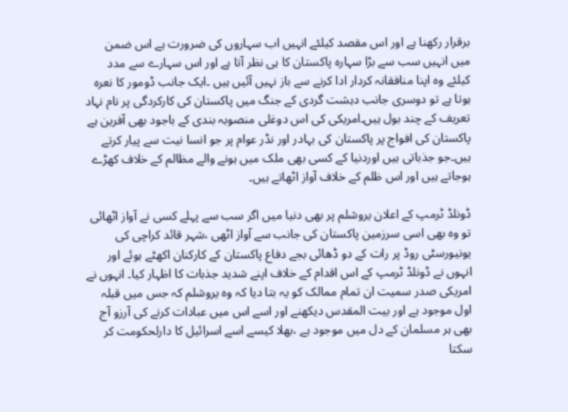برقرار رکھنا ہے اور اس مقصد کیلئے انہیں اب سہاروں کی ضرورت ہے اس ضمن میں انہیں سب سے بڑا سہارہ پاکستان کا ہی نظر آتا ہے اور اس سہارے سے مدد کیلئے وہ اپنا منافقانہ کردار ادا کرنے سے باز نہیں آئیں ہیں ۔ایک جانب ڈومور کا نعرہ ہوتا ہے تو دوسری جانب دہشت گردی کے جنگ میں پاکستان کی کارکردگی پر نام نہاد تعریف کے چند بول ہیں۔امریکی کی اس دوغلی منصوبہ بندی کے باجود بھی آفرین ہے پاکستان کی افواج پر پاکستان کی بہادر اور نڈر عوام پر جو انسا نیت سے پیار کرتے ہیں۔جو جذباتی ہیں اوردنیا کے کسی بھی ملک میں ہونے والے مظالم کے خلاف کھڑے ہوجاتے ہیں اور اس ظلم کے خلاف آواز اٹھاتے ہیں۔

ڈونلڈ ٹرمپ کے اعلان یروشلم پر بھی دنیا میں اگر سب سے پہلے کسی نے آواز اٹھائی تو وہ بھی اسی سرزمین پاکستان کی جانب سے آواز اٹھی ،شہر قائد کراچی کی یونیورسٹی روڈ پر رات کے دو ڈھائی بجے دفاع پاکستان کے کارکنان اکھٹے ہوئے اور انہوں نے ڈونلڈ ٹرمپ کے اس اقدام کے خلاف اپنے شدید جذبات کا اظہار کیا۔ انہوں نے امریکی صدر سمیت ان تمام ممالک کو یہ بتا دیا کہ وہ یروشلم کہ جس میں قبلہ اول موجود ہے اور بیت المقدس دیکھنے اور اسے اس میں عبادات کرنے کی آرزو آج بھی ہر مسلمان کے دل میں موجود ہے ،بھلا کیسے اسے اسرائیل کا دارلحکومت کر سکتا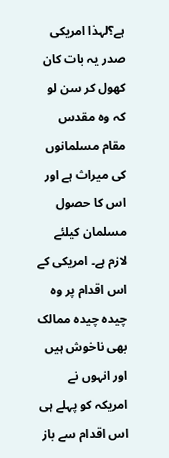ہے؟لہذا امریکی صدر یہ بات کان کھول کر سن لو کہ وہ مقدس مقام مسلمانوں کی میراث ہے اور اس کا حصول مسلمان کیلئے لازم ہے۔ امریکی کے اس اقدام پر وہ چیدہ چیدہ ممالک بھی ناخوش ہیں اور انہوں نے امریکہ کو پہلے ہی اس اقدام سے باز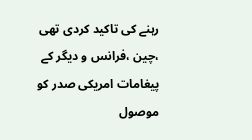رہنے کی تاکید کردی تھی ،چین ،فرانس و دیگر کے پیغامات امریکی صدر کو موصول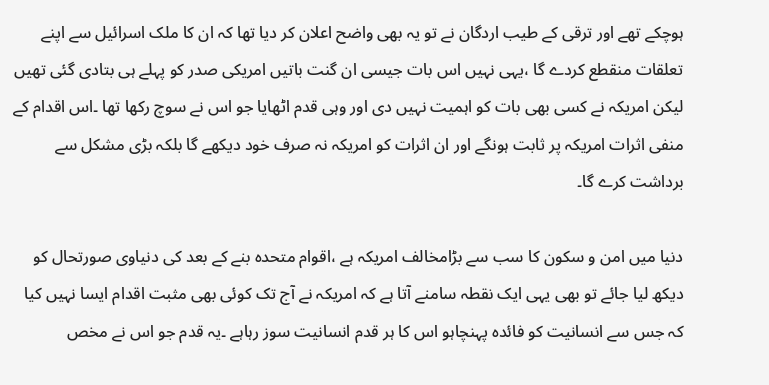ہوچکے تھے اور ترقی کے طیب اردگان نے تو یہ بھی واضح اعلان کر دیا تھا کہ ان کا ملک اسرائیل سے اپنے تعلقات منقطع کردے گا ،یہی نہیں اس بات جیسی ان گنت باتیں امریکی صدر کو پہلے ہی بتادی گئی تھیں لیکن امریکہ نے کسی بھی بات کو اہمیت نہیں دی اور وہی قدم اٹھایا جو اس نے سوچ رکھا تھا ۔اس اقدام کے منفی اثرات امریکہ پر ثابت ہونگے اور ان اثرات کو امریکہ نہ صرف خود دیکھے گا بلکہ بڑی مشکل سے برداشت کرے گا۔

دنیا میں امن و سکون کا سب سے بڑامخالف امریکہ ہے ،اقوام متحدہ بنے کے بعد کی دنیاوی صورتحال کو دیکھ لیا جائے تو بھی یہی ایک نقطہ سامنے آتا ہے کہ امریکہ نے آج تک کوئی بھی مثبت اقدام ایسا نہیں کیا کہ جس سے انسانیت کو فائدہ پہنچاہو اس کا ہر قدم انسانیت سوز رہاہے ۔یہ قدم جو اس نے مخص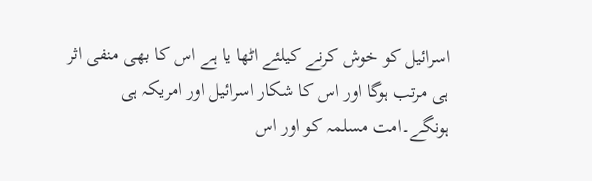اسرائیل کو خوش کرنے کیلئے اٹھا یا ہے اس کا بھی منفی اثر ہی مرتب ہوگا اور اس کا شکار اسرائیل اور امریکہ ہی ہونگے۔امت مسلمہ کو اور اس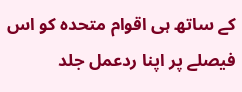کے ساتھ ہی اقوام متحدہ کو اس فیصلے پر اپنا ردعمل جلد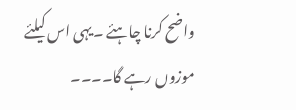واضح کرنا چاہئے ۔یہی اس کیلئے موزوں رہے گا۔۔۔۔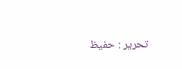تحریر : حفیظ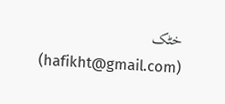خٹک
(hafikht@gmail.com)